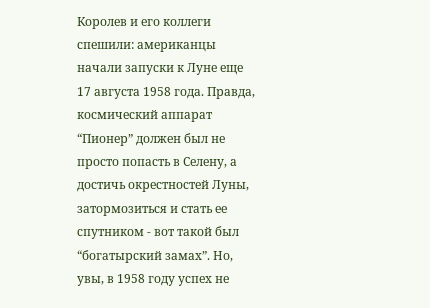Королев и его коллеги спешили: американцы начали запуски к Луне еще 17 августа 1958 года. Правда, космический аппарат “Пионер” должен был не просто попасть в Селену, а достичь окрестностей Луны, затормозиться и стать ее спутником - вот такой был “богатырский замах”. Но, увы, в 1958 году успех не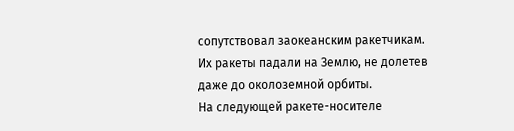сопутствовал заокеанским ракетчикам. Их ракеты падали на Землю, не долетев даже до околоземной орбиты.
На следующей ракете-носителе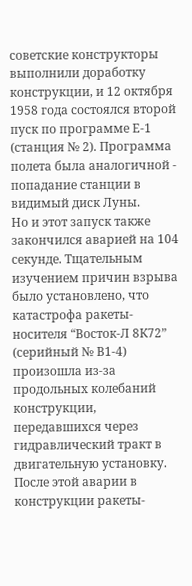советские конструкторы выполнили доработку конструкции, и 12 октября 1958 года состоялся второй пуск по программе Е-1 (станция № 2). Программа полета была аналогичной - попадание станции в видимый диск Луны.
Но и этот запуск также закончился аварией на 104 секунде. Тщательным изучением причин взрыва было установлено, что катастрофа ракеты-носителя “Восток-Л 8К72” (серийный № В1-4) произошла из-за продольных колебаний конструкции, передавшихся через гидравлический тракт в двигательную установку. После этой аварии в конструкции ракеты-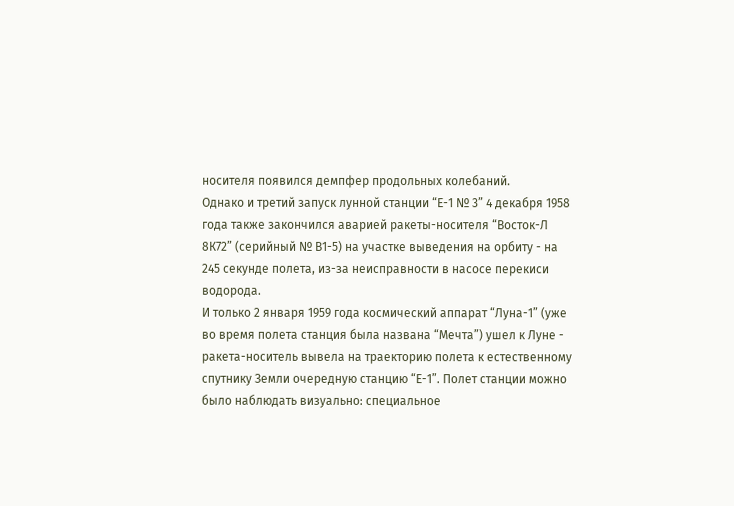носителя появился демпфер продольных колебаний.
Однако и третий запуск лунной станции “Е-1 № 3” 4 декабря 1958 года также закончился аварией ракеты-носителя “Восток-Л 8К72” (серийный № В1-5) на участке выведения на орбиту - на 245 секунде полета, из-за неисправности в насосе перекиси водорода.
И только 2 января 1959 года космический аппарат “Луна-1” (уже во время полета станция была названа “Мечта”) ушел к Луне - ракета-носитель вывела на траекторию полета к естественному спутнику Земли очередную станцию “Е-1”. Полет станции можно было наблюдать визуально: специальное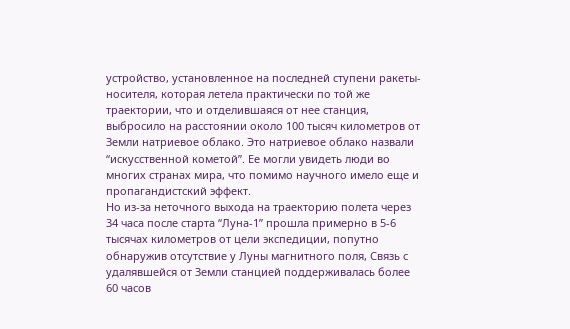устройство, установленное на последней ступени ракеты-носителя, которая летела практически по той же траектории, что и отделившаяся от нее станция, выбросило на расстоянии около 100 тысяч километров от Земли натриевое облако. Это натриевое облако назвали “искусственной кометой”. Ее могли увидеть люди во многих странах мира, что помимо научного имело еще и пропагандистский эффект.
Но из-за неточного выхода на траекторию полета через 34 часа после старта “Луна-1” прошла примерно в 5-6 тысячах километров от цели экспедиции, попутно обнаружив отсутствие у Луны магнитного поля, Связь с удалявшейся от Земли станцией поддерживалась более 60 часов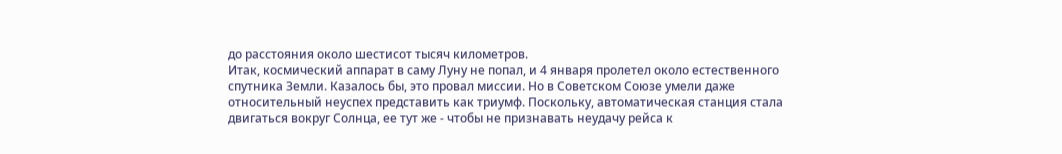до расстояния около шестисот тысяч километров.
Итак, космический аппарат в саму Луну не попал, и 4 января пролетел около естественного спутника Земли. Казалось бы, это провал миссии. Но в Советском Союзе умели даже относительный неуспех представить как триумф. Поскольку, автоматическая станция стала двигаться вокруг Солнца, ее тут же - чтобы не признавать неудачу рейса к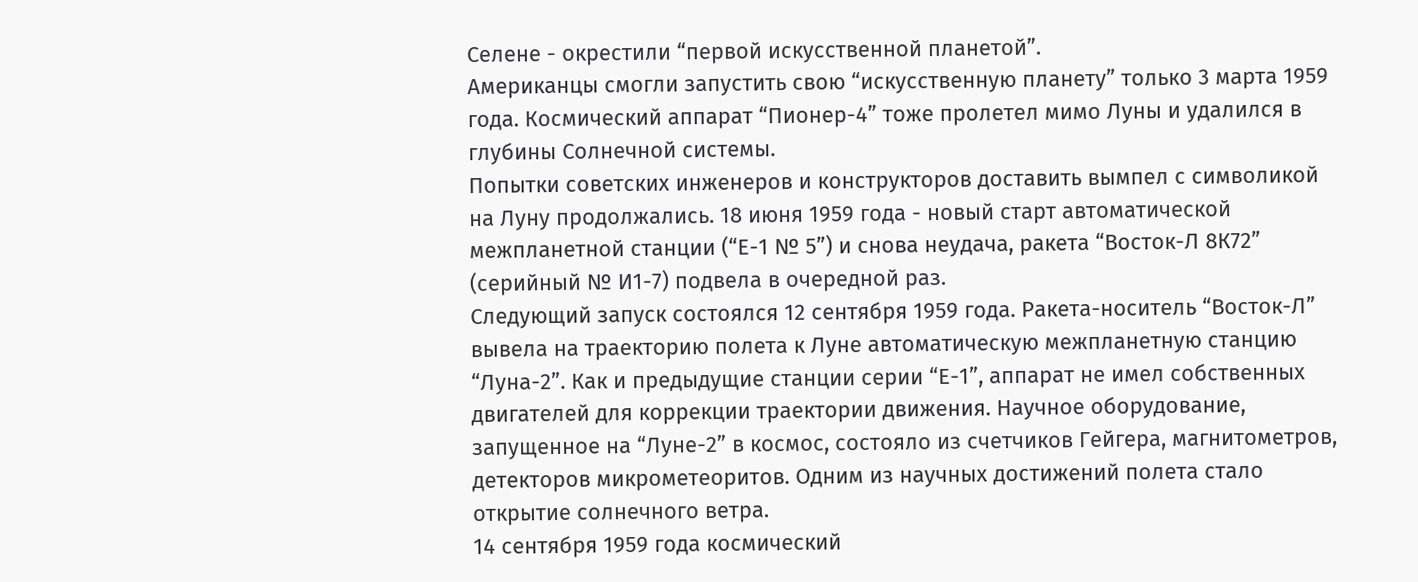Селене - окрестили “первой искусственной планетой”.
Американцы смогли запустить свою “искусственную планету” только 3 марта 1959 года. Космический аппарат “Пионер-4” тоже пролетел мимо Луны и удалился в глубины Солнечной системы.
Попытки советских инженеров и конструкторов доставить вымпел с символикой на Луну продолжались. 18 июня 1959 года - новый старт автоматической межпланетной станции (“Е-1 № 5”) и снова неудача, ракета “Восток-Л 8К72” (серийный № И1-7) подвела в очередной раз.
Следующий запуск состоялся 12 сентября 1959 года. Ракета-носитель “Восток-Л” вывела на траекторию полета к Луне автоматическую межпланетную станцию “Луна-2”. Как и предыдущие станции серии “Е-1”, аппарат не имел собственных двигателей для коррекции траектории движения. Научное оборудование, запущенное на “Луне-2” в космос, состояло из счетчиков Гейгера, магнитометров, детекторов микрометеоритов. Одним из научных достижений полета стало открытие солнечного ветра.
14 сентября 1959 года космический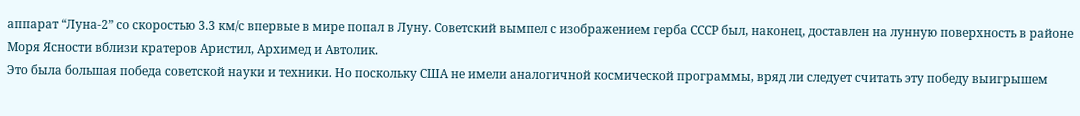аппарат “Луна-2” со скоростью 3.3 км/с впервые в мире попал в Луну. Советский вымпел с изображением герба СССР был, наконец, доставлен на лунную поверхность в районе Моря Ясности вблизи кратеров Аристил, Архимед и Автолик.
Это была большая победа советской науки и техники. Но поскольку США не имели аналогичной космической программы, вряд ли следует считать эту победу выигрышем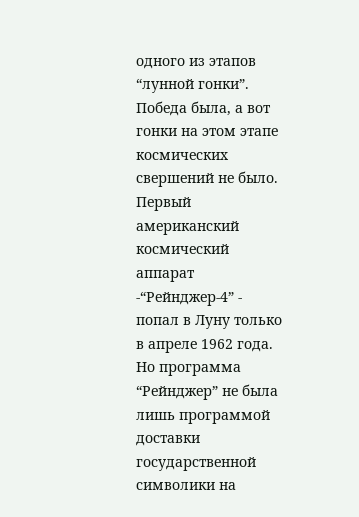одного из этапов “лунной гонки”. Победа была, а вот гонки на этом этапе космических свершений не было.
Первый американский космический аппарат -“Рейнджер-4” - попал в Луну только в апреле 1962 года. Но программа “Рейнджер” не была лишь программой доставки государственной символики на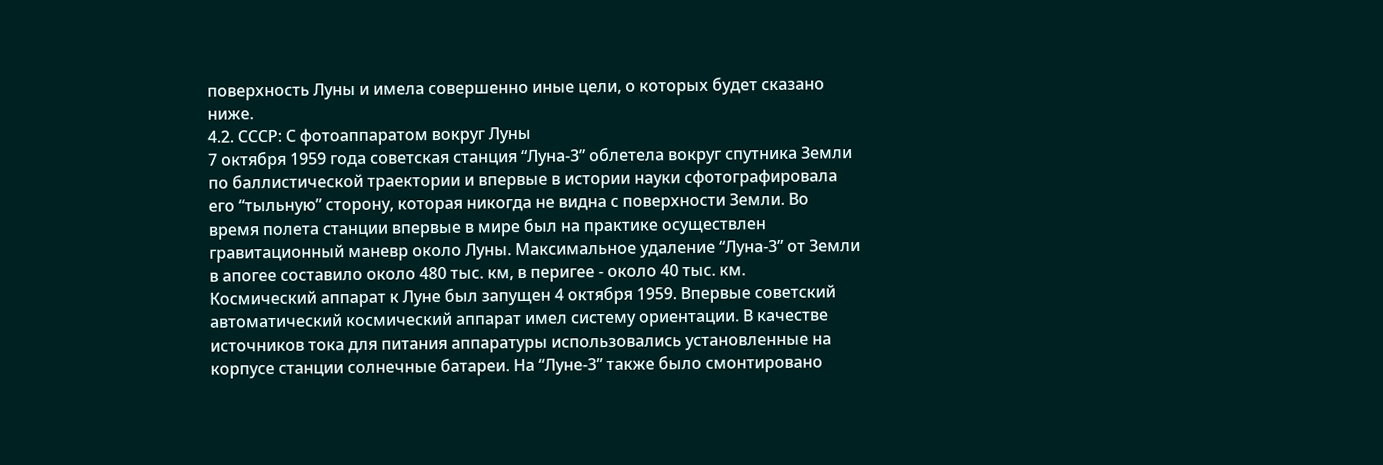поверхность Луны и имела совершенно иные цели, о которых будет сказано ниже.
4.2. СССР: С фотоаппаратом вокруг Луны
7 октября 1959 года советская станция “Луна-3” облетела вокруг спутника Земли по баллистической траектории и впервые в истории науки сфотографировала его “тыльную” сторону, которая никогда не видна с поверхности Земли. Во время полета станции впервые в мире был на практике осуществлен гравитационный маневр около Луны. Максимальное удаление “Луна-3” от Земли в апогее составило около 480 тыс. км, в перигее - около 40 тыс. км.
Космический аппарат к Луне был запущен 4 октября 1959. Впервые советский автоматический космический аппарат имел систему ориентации. В качестве источников тока для питания аппаратуры использовались установленные на корпусе станции солнечные батареи. На “Луне-3” также было смонтировано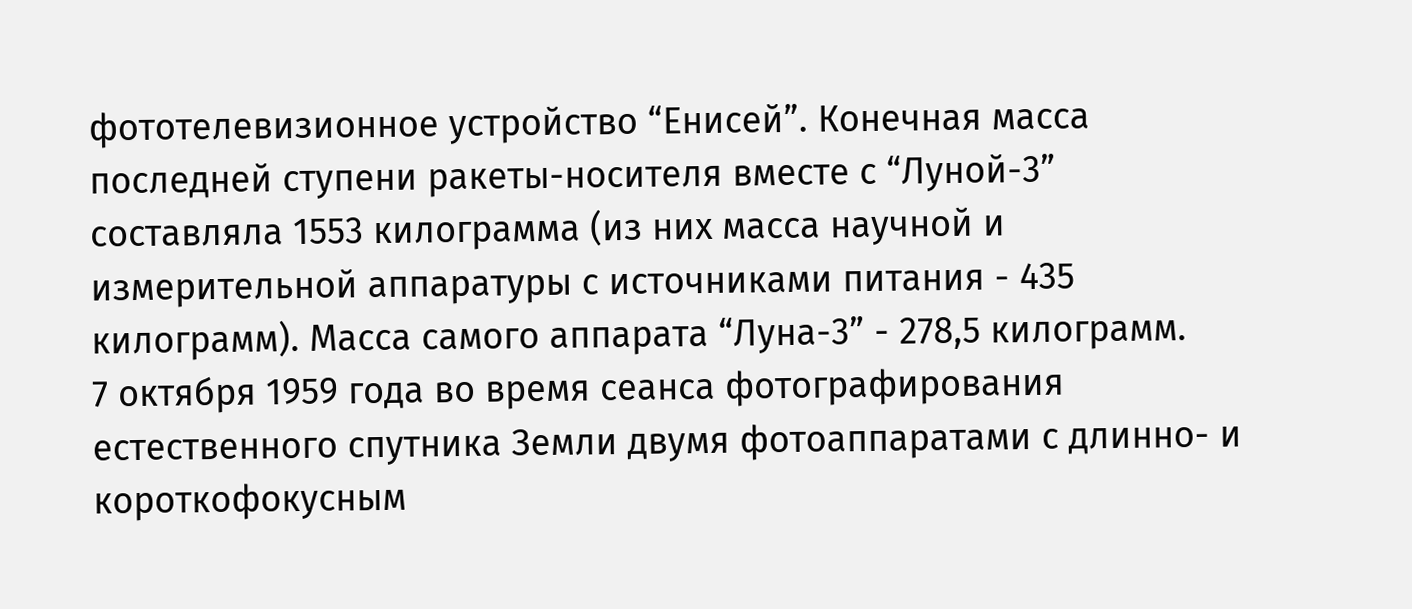фототелевизионное устройство “Енисей”. Конечная масса последней ступени ракеты-носителя вместе с “Луной-3” составляла 1553 килограмма (из них масса научной и измерительной аппаратуры с источниками питания - 435 килограмм). Масса самого аппарата “Луна-3” - 278,5 килограмм.
7 октября 1959 года во время сеанса фотографирования естественного спутника Земли двумя фотоаппаратами с длинно- и короткофокусным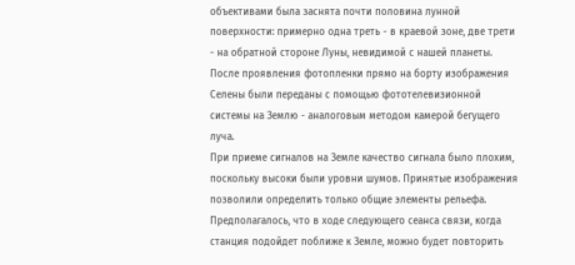объективами была заснята почти половина лунной поверхности: примерно одна треть - в краевой зоне, две трети - на обратной стороне Луны, невидимой с нашей планеты. После проявления фотопленки прямо на борту изображения Селены были переданы с помощью фототелевизионной системы на Землю - аналоговым методом камерой бегущего луча.
При приеме сигналов на Земле качество сигнала было плохим, поскольку высоки были уровни шумов. Принятые изображения позволили определить только общие элементы рельефа. Предполагалось, что в ходе следующего сеанса связи, когда станция подойдет поближе к Земле, можно будет повторить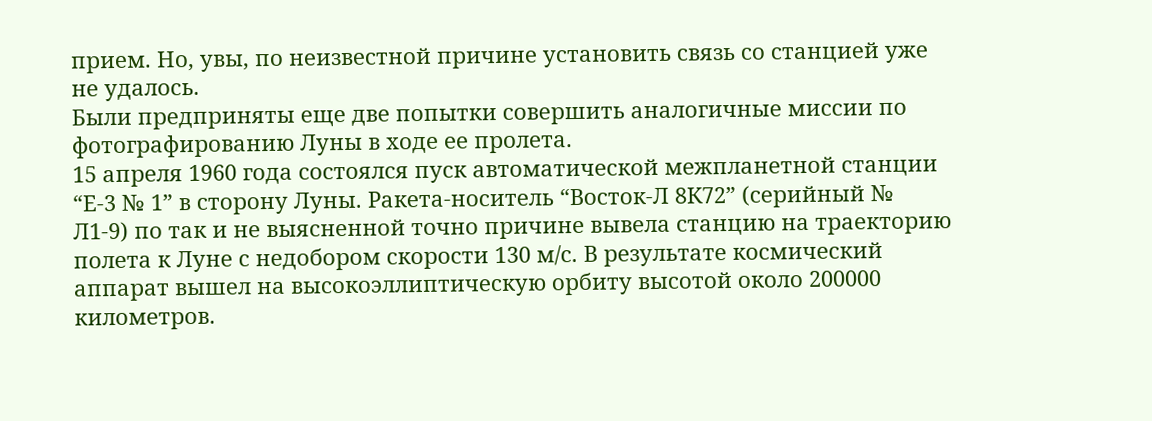прием. Но, увы, по неизвестной причине установить связь со станцией уже не удалось.
Были предприняты еще две попытки совершить аналогичные миссии по фотографированию Луны в ходе ее пролета.
15 апреля 1960 года состоялся пуск автоматической межпланетной станции “Е-3 № 1” в сторону Луны. Ракета-носитель “Восток-Л 8К72” (серийный № Л1-9) по так и не выясненной точно причине вывела станцию на траекторию полета к Луне с недобором скорости 130 м/с. В результате космический аппарат вышел на высокоэллиптическую орбиту высотой около 200000 километров.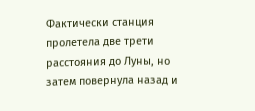Фактически станция пролетела две трети расстояния до Луны, но затем повернула назад и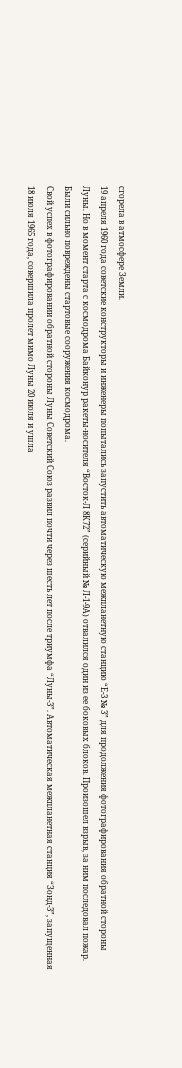сгорела в атмосфере Земли.
19 апреля 1960 года советские конструкторы и инженеры попытались запустить автоматическую межпланетную станцию “Е-3 № 3” для продолжения фотографирования обратной стороны Луны. Но в момент старта с космодрома Байконур ракеты-носителя “Восток-Л 8К72” (серийный № Л-1-9А) отвалился один из ее боковых блоков. Произошел взрыв, за ним последовал пожар. Были сильно повреждены стартовые сооружения космодрома.
Свой успех в фотографировании обратной стороны Луны Советский Союз развил почти через шесть лет после триумфа “Луны-3”. Автоматическая межпланетная станция “Зонд-3”, запущенная 18 июля 1965 года, совершила пролет мимо Луны 20 июля и ушла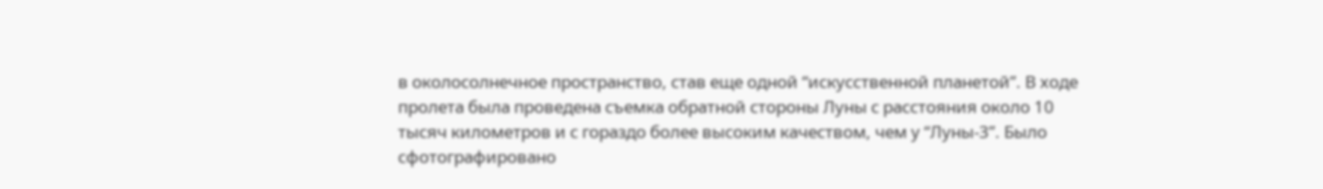в околосолнечное пространство, став еще одной “искусственной планетой”. В ходе пролета была проведена съемка обратной стороны Луны с расстояния около 10 тысяч километров и с гораздо более высоким качеством, чем у “Луны-3”. Было сфотографировано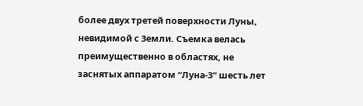более двух третей поверхности Луны, невидимой с Земли. Съемка велась преимущественно в областях, не заснятых аппаратом “Луна-3” шесть лет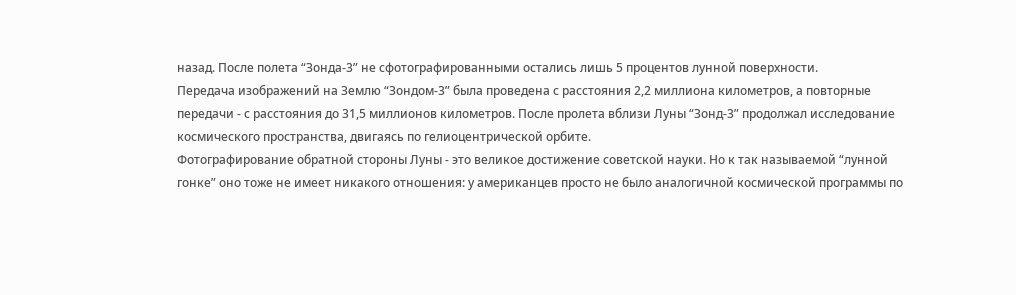назад. После полета “Зонда-3” не сфотографированными остались лишь 5 процентов лунной поверхности.
Передача изображений на Землю “Зондом-3” была проведена с расстояния 2,2 миллиона километров, а повторные передачи - с расстояния до 31,5 миллионов километров. После пролета вблизи Луны “Зонд-3” продолжал исследование космического пространства, двигаясь по гелиоцентрической орбите.
Фотографирование обратной стороны Луны - это великое достижение советской науки. Но к так называемой “лунной гонке” оно тоже не имеет никакого отношения: у американцев просто не было аналогичной космической программы по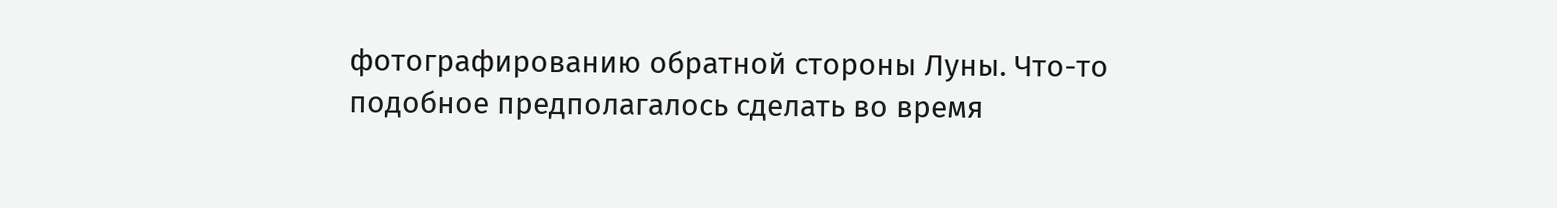фотографированию обратной стороны Луны. Что-то подобное предполагалось сделать во время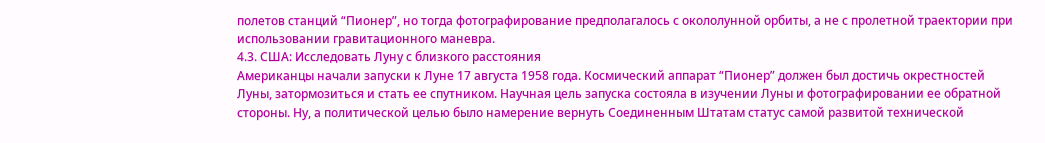полетов станций “Пионер”, но тогда фотографирование предполагалось с окололунной орбиты, а не с пролетной траектории при использовании гравитационного маневра.
4.3. США: Исследовать Луну с близкого расстояния
Американцы начали запуски к Луне 17 августа 1958 года. Космический аппарат “Пионер” должен был достичь окрестностей Луны, затормозиться и стать ее спутником. Научная цель запуска состояла в изучении Луны и фотографировании ее обратной стороны. Ну, а политической целью было намерение вернуть Соединенным Штатам статус самой развитой технической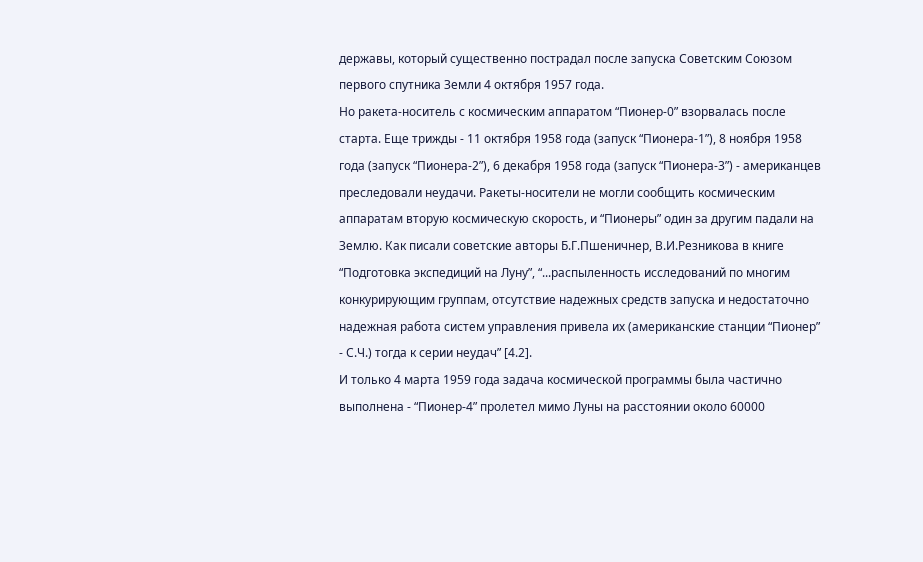державы, который существенно пострадал после запуска Советским Союзом первого спутника Земли 4 октября 1957 года.
Но ракета-носитель с космическим аппаратом “Пионер-0” взорвалась после старта. Еще трижды - 11 октября 1958 года (запуск “Пионера-1”), 8 ноября 1958 года (запуск “Пионера-2”), 6 декабря 1958 года (запуск “Пионера-3”) - американцев преследовали неудачи. Ракеты-носители не могли сообщить космическим аппаратам вторую космическую скорость, и “Пионеры” один за другим падали на Землю. Как писали советские авторы Б.Г.Пшеничнер, В.И.Резникова в книге “Подготовка экспедиций на Луну”, “...распыленность исследований по многим конкурирующим группам, отсутствие надежных средств запуска и недостаточно надежная работа систем управления привела их (американские станции “Пионер” - С.Ч.) тогда к серии неудач” [4.2].
И только 4 марта 1959 года задача космической программы была частично выполнена - “Пионер-4” пролетел мимо Луны на расстоянии около 60000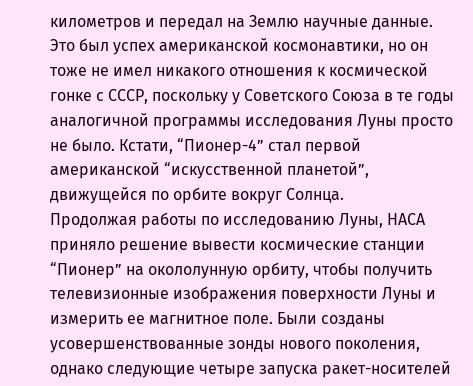километров и передал на Землю научные данные. Это был успех американской космонавтики, но он тоже не имел никакого отношения к космической гонке с СССР, поскольку у Советского Союза в те годы аналогичной программы исследования Луны просто не было. Кстати, “Пионер-4” стал первой американской “искусственной планетой”, движущейся по орбите вокруг Солнца.
Продолжая работы по исследованию Луны, НАСА приняло решение вывести космические станции “Пионер” на окололунную орбиту, чтобы получить телевизионные изображения поверхности Луны и измерить ее магнитное поле. Были созданы усовершенствованные зонды нового поколения, однако следующие четыре запуска ракет-носителей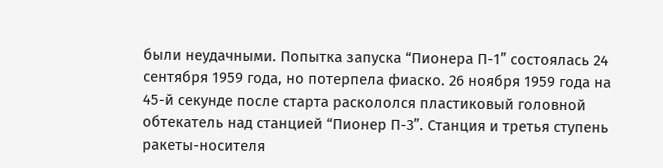были неудачными. Попытка запуска “Пионера П-1” состоялась 24 сентября 1959 года, но потерпела фиаско. 26 ноября 1959 года на 45-й секунде после старта раскололся пластиковый головной обтекатель над станцией “Пионер П-3”. Станция и третья ступень ракеты-носителя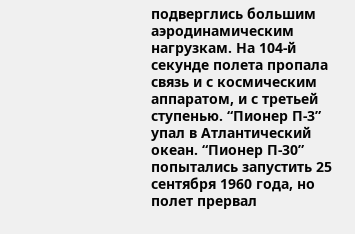подверглись большим аэродинамическим нагрузкам. На 104-й секунде полета пропала связь и с космическим аппаратом, и с третьей ступенью. “Пионер П-3” упал в Атлантический океан. “Пионер П-30” попытались запустить 25 сентября 1960 года, но полет прервал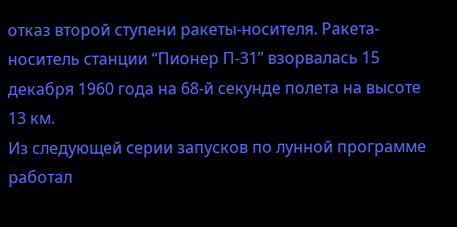отказ второй ступени ракеты-носителя. Ракета-носитель станции “Пионер П-31” взорвалась 15 декабря 1960 года на 68-й секунде полета на высоте 13 км.
Из следующей серии запусков по лунной программе работал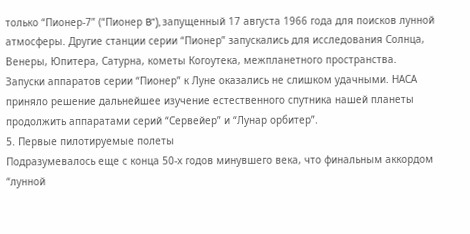только “Пионер-7” (“Пионер B”), запущенный 17 августа 1966 года для поисков лунной атмосферы. Другие станции серии “Пионер” запускались для исследования Солнца, Венеры, Юпитера, Сатурна, кометы Когоутека, межпланетного пространства.
Запуски аппаратов серии “Пионер” к Луне оказались не слишком удачными. НАСА приняло решение дальнейшее изучение естественного спутника нашей планеты продолжить аппаратами серий “Сервейер” и “Лунар орбитер”.
5. Первые пилотируемые полеты
Подразумевалось еще с конца 50-х годов минувшего века, что финальным аккордом “лунной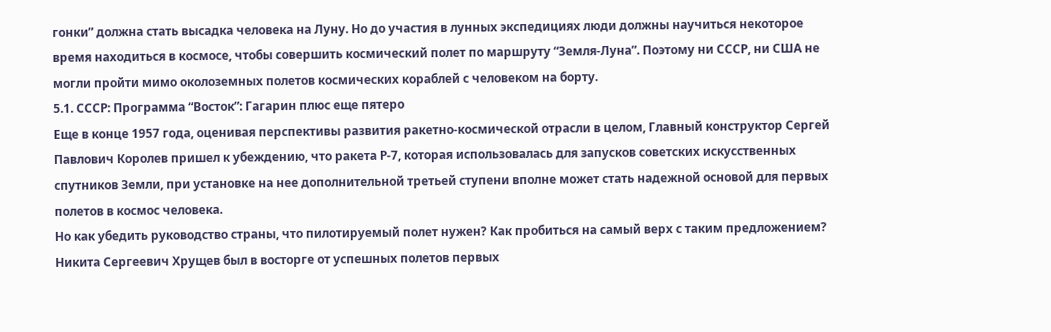гонки” должна стать высадка человека на Луну. Но до участия в лунных экспедициях люди должны научиться некоторое время находиться в космосе, чтобы совершить космический полет по маршруту “Земля-Луна”. Поэтому ни СССР, ни США не могли пройти мимо околоземных полетов космических кораблей с человеком на борту.
5.1. СССР: Программа “Восток”: Гагарин плюс еще пятеро
Еще в конце 1957 года, оценивая перспективы развития ракетно-космической отрасли в целом, Главный конструктор Сергей Павлович Королев пришел к убеждению, что ракета Р-7, которая использовалась для запусков советских искусственных спутников Земли, при установке на нее дополнительной третьей ступени вполне может стать надежной основой для первых полетов в космос человека.
Но как убедить руководство страны, что пилотируемый полет нужен? Как пробиться на самый верх с таким предложением? Никита Сергеевич Хрущев был в восторге от успешных полетов первых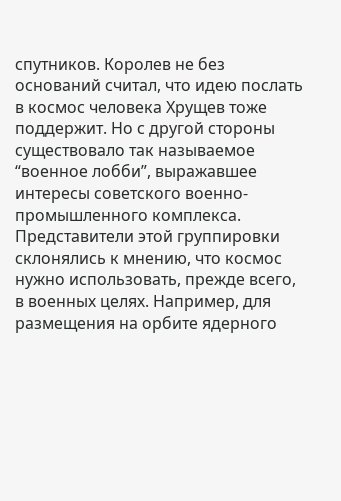спутников. Королев не без оснований считал, что идею послать в космос человека Хрущев тоже поддержит. Но с другой стороны существовало так называемое “военное лобби”, выражавшее интересы советского военно-промышленного комплекса. Представители этой группировки склонялись к мнению, что космос нужно использовать, прежде всего, в военных целях. Например, для размещения на орбите ядерного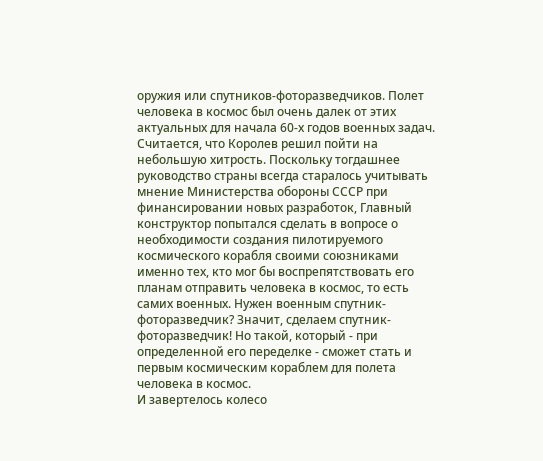оружия или спутников-фоторазведчиков. Полет человека в космос был очень далек от этих актуальных для начала 60-х годов военных задач.
Считается, что Королев решил пойти на небольшую хитрость. Поскольку тогдашнее руководство страны всегда старалось учитывать мнение Министерства обороны СССР при финансировании новых разработок, Главный конструктор попытался сделать в вопросе о необходимости создания пилотируемого космического корабля своими союзниками именно тех, кто мог бы воспрепятствовать его планам отправить человека в космос, то есть самих военных. Нужен военным спутник-фоторазведчик? Значит, сделаем спутник-фоторазведчик! Но такой, который - при определенной его переделке - сможет стать и первым космическим кораблем для полета человека в космос.
И завертелось колесо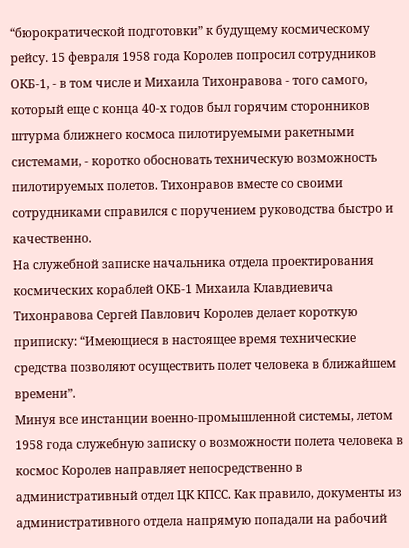“бюрократической подготовки” к будущему космическому рейсу. 15 февраля 1958 года Королев попросил сотрудников ОКБ-1, - в том числе и Михаила Тихонравова - того самого, который еще с конца 40-х годов был горячим сторонников штурма ближнего космоса пилотируемыми ракетными системами, - коротко обосновать техническую возможность пилотируемых полетов. Тихонравов вместе со своими сотрудниками справился с поручением руководства быстро и качественно.
На служебной записке начальника отдела проектирования космических кораблей ОКБ-1 Михаила Клавдиевича Тихонравова Сергей Павлович Королев делает короткую приписку: “Имеющиеся в настоящее время технические средства позволяют осуществить полет человека в ближайшем времени”.
Минуя все инстанции военно-промышленной системы, летом 1958 года служебную записку о возможности полета человека в космос Королев направляет непосредственно в административный отдел ЦК КПСС. Как правило, документы из административного отдела напрямую попадали на рабочий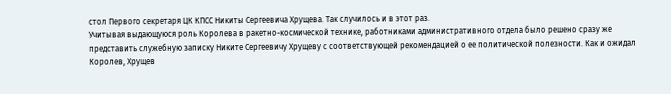стол Первого секретаря ЦК КПСС Никиты Сергеевича Хрущева. Так случилось и в этот раз.
Учитывая выдающуюся роль Королева в ракетно-космической технике, работниками административного отдела было решено сразу же представить служебную записку Никите Сергеевичу Хрущеву с соответствующей рекомендацией о ее политической полезности. Как и ожидал Королев, Хрущев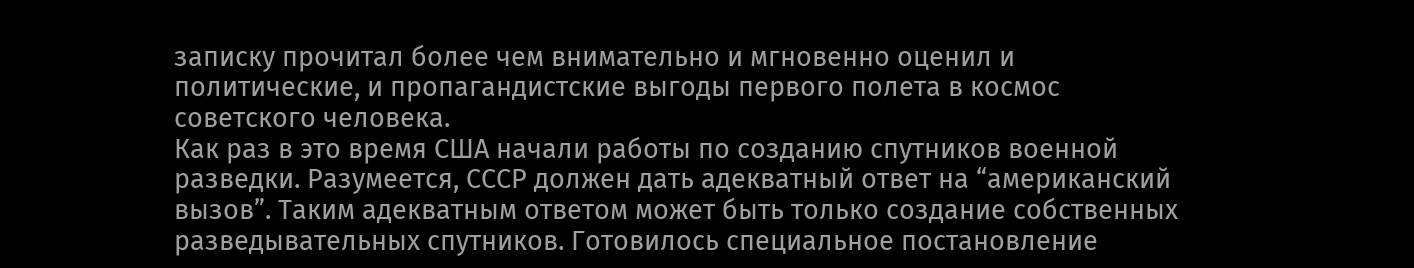записку прочитал более чем внимательно и мгновенно оценил и политические, и пропагандистские выгоды первого полета в космос советского человека.
Как раз в это время США начали работы по созданию спутников военной разведки. Разумеется, СССР должен дать адекватный ответ на “американский вызов”. Таким адекватным ответом может быть только создание собственных разведывательных спутников. Готовилось специальное постановление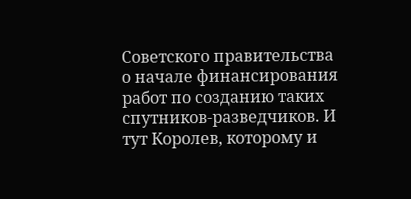Советского правительства о начале финансирования работ по созданию таких спутников-разведчиков. И тут Королев, которому и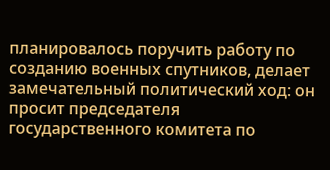планировалось поручить работу по созданию военных спутников, делает замечательный политический ход: он просит председателя государственного комитета по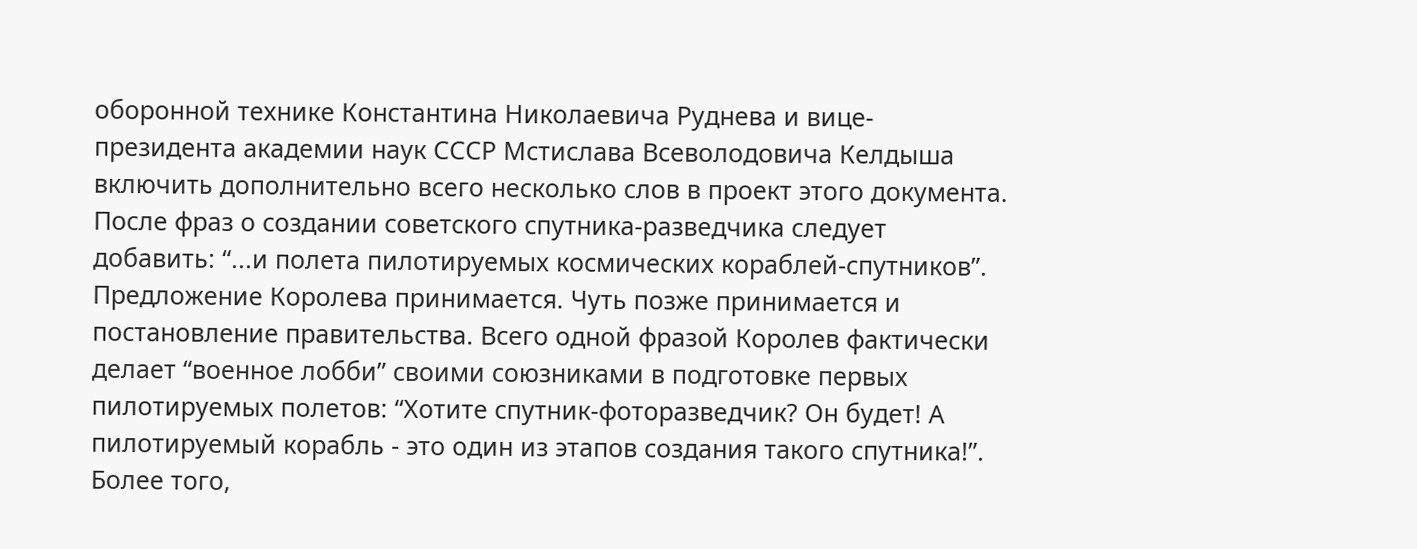оборонной технике Константина Николаевича Руднева и вице-президента академии наук СССР Мстислава Всеволодовича Келдыша включить дополнительно всего несколько слов в проект этого документа. После фраз о создании советского спутника-разведчика следует добавить: “...и полета пилотируемых космических кораблей-спутников”. Предложение Королева принимается. Чуть позже принимается и постановление правительства. Всего одной фразой Королев фактически делает “военное лобби” своими союзниками в подготовке первых пилотируемых полетов: “Хотите спутник-фоторазведчик? Он будет! А пилотируемый корабль - это один из этапов создания такого спутника!”. Более того,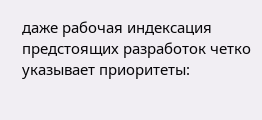даже рабочая индексация предстоящих разработок четко указывает приоритеты: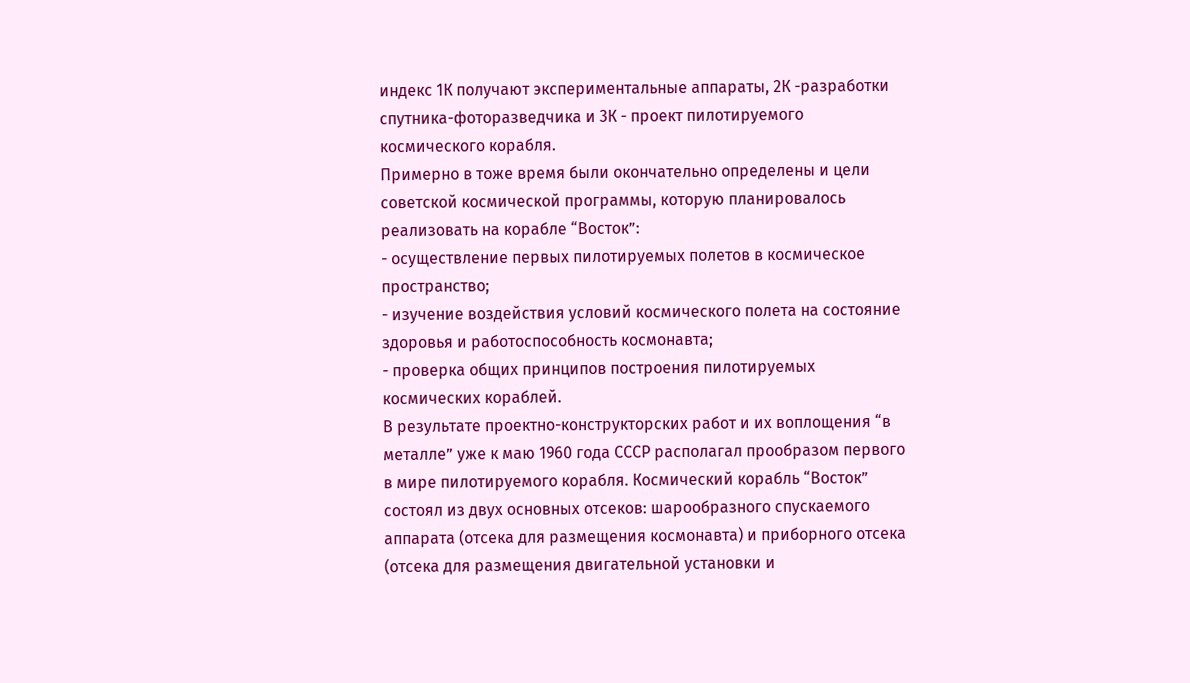индекс 1К получают экспериментальные аппараты, 2К -разработки спутника-фоторазведчика и 3К - проект пилотируемого космического корабля.
Примерно в тоже время были окончательно определены и цели советской космической программы, которую планировалось реализовать на корабле “Восток”:
- осуществление первых пилотируемых полетов в космическое пространство;
- изучение воздействия условий космического полета на состояние здоровья и работоспособность космонавта;
- проверка общих принципов построения пилотируемых космических кораблей.
В результате проектно-конструкторских работ и их воплощения “в металле” уже к маю 1960 года СССР располагал прообразом первого в мире пилотируемого корабля. Космический корабль “Восток” состоял из двух основных отсеков: шарообразного спускаемого аппарата (отсека для размещения космонавта) и приборного отсека (отсека для размещения двигательной установки и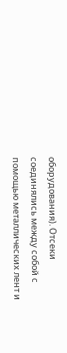оборудования). Отсеки соединялись между собой с помощью металлических лент и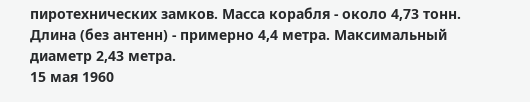пиротехнических замков. Масса корабля - около 4,73 тонн. Длина (без антенн) - примерно 4,4 метра. Максимальный диаметр 2,43 метра.
15 мая 1960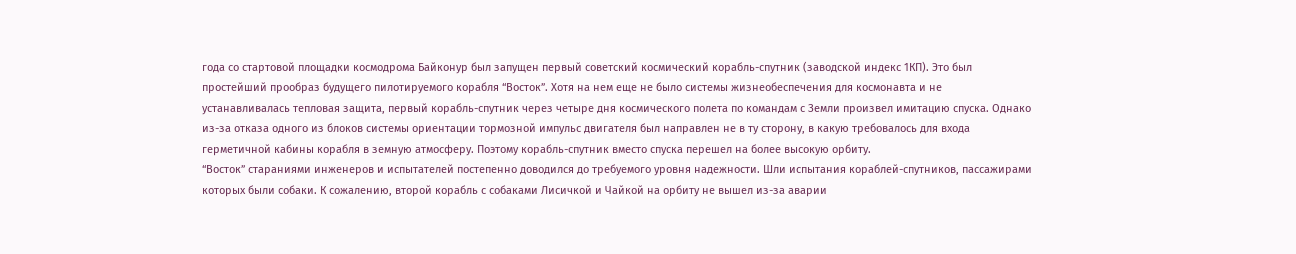года со стартовой площадки космодрома Байконур был запущен первый советский космический корабль-спутник (заводской индекс 1КП). Это был простейший прообраз будущего пилотируемого корабля “Восток”. Хотя на нем еще не было системы жизнеобеспечения для космонавта и не устанавливалась тепловая защита, первый корабль-спутник через четыре дня космического полета по командам с Земли произвел имитацию спуска. Однако из-за отказа одного из блоков системы ориентации тормозной импульс двигателя был направлен не в ту сторону, в какую требовалось для входа герметичной кабины корабля в земную атмосферу. Поэтому корабль-спутник вместо спуска перешел на более высокую орбиту.
“Восток” стараниями инженеров и испытателей постепенно доводился до требуемого уровня надежности. Шли испытания кораблей-спутников, пассажирами которых были собаки. К сожалению, второй корабль с собаками Лисичкой и Чайкой на орбиту не вышел из-за аварии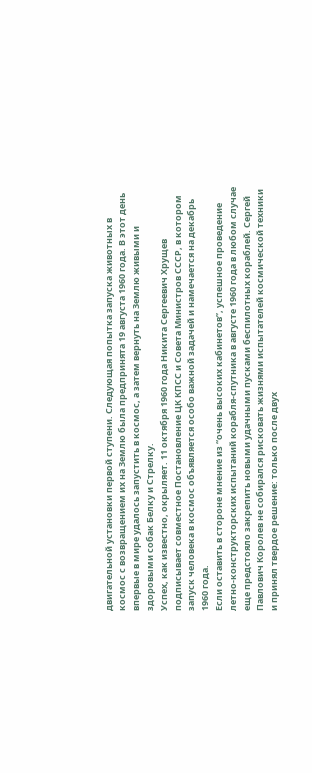двигательной установки первой ступени. Следующая попытка запуска животных в космос с возвращением их на Землю была предпринята 19 августа 1960 года. В этот день впервые в мире удалось запустить в космос, а затем вернуть на Землю живыми и здоровыми собак Белку и Стрелку.
Успех, как известно, окрыляет. 11 октября 1960 года Никита Сергеевич Хрущев подписывает совместное Постановление ЦК КПСС и Совета Министров СССР, в котором запуск человека в космос объявляется особо важной задачей и намечается на декабрь 1960 года.
Если оставить в стороне мнение из “очень высоких кабинетов”, успешное проведение летно-конструкторских испытаний корабля-спутника в августе 1960 года в любом случае еще предстояло закрепить новыми удачными пусками беспилотных кораблей. Сергей Павлович Королев не собирался рисковать жизнями испытателей космической техники и принял твердое решение: только после двух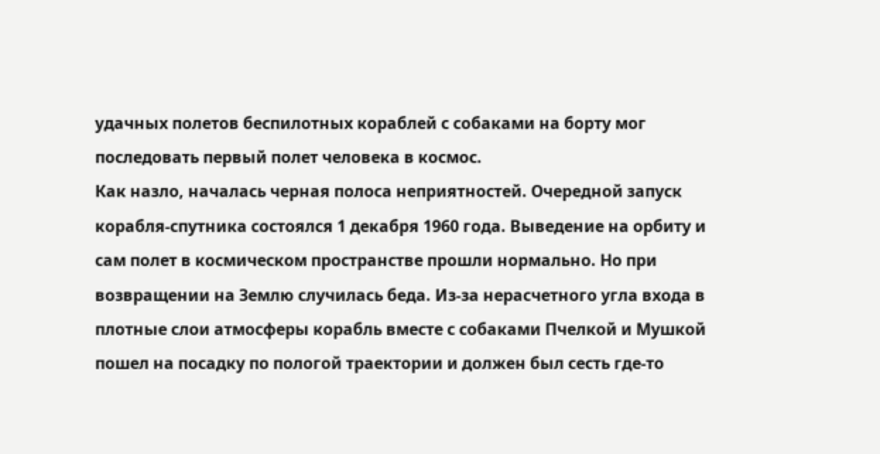удачных полетов беспилотных кораблей с собаками на борту мог последовать первый полет человека в космос.
Как назло, началась черная полоса неприятностей. Очередной запуск корабля-спутника состоялся 1 декабря 1960 года. Выведение на орбиту и сам полет в космическом пространстве прошли нормально. Но при возвращении на Землю случилась беда. Из-за нерасчетного угла входа в плотные слои атмосферы корабль вместе с собаками Пчелкой и Мушкой пошел на посадку по пологой траектории и должен был сесть где-то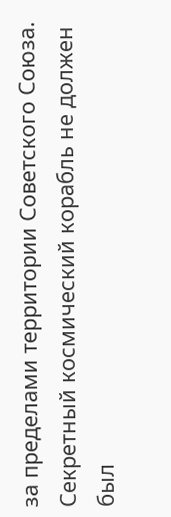за пределами территории Советского Союза. Секретный космический корабль не должен был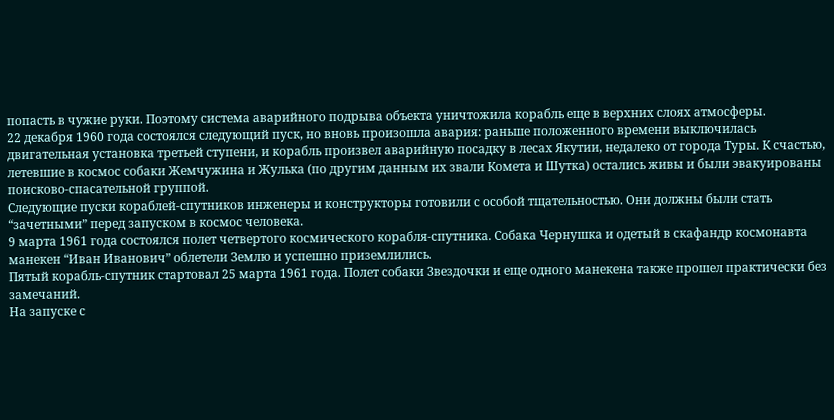попасть в чужие руки. Поэтому система аварийного подрыва объекта уничтожила корабль еще в верхних слоях атмосферы.
22 декабря 1960 года состоялся следующий пуск, но вновь произошла авария: раньше положенного времени выключилась двигательная установка третьей ступени, и корабль произвел аварийную посадку в лесах Якутии, недалеко от города Туры. К счастью, летевшие в космос собаки Жемчужина и Жулька (по другим данным их звали Комета и Шутка) остались живы и были эвакуированы поисково-спасательной группой.
Следующие пуски кораблей-спутников инженеры и конструкторы готовили с особой тщательностью. Они должны были стать “зачетными” перед запуском в космос человека.
9 марта 1961 года состоялся полет четвертого космического корабля-спутника. Собака Чернушка и одетый в скафандр космонавта манекен “Иван Иванович” облетели Землю и успешно приземлились.
Пятый корабль-спутник стартовал 25 марта 1961 года. Полет собаки Звездочки и еще одного манекена также прошел практически без замечаний.
На запуске с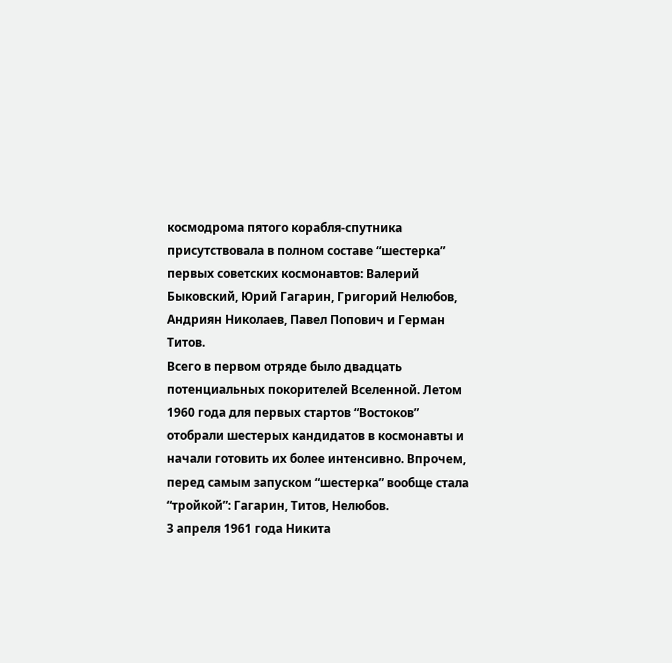космодрома пятого корабля-спутника присутствовала в полном составе “шестерка” первых советских космонавтов: Валерий Быковский, Юрий Гагарин, Григорий Нелюбов, Андриян Николаев, Павел Попович и Герман Титов.
Всего в первом отряде было двадцать потенциальных покорителей Вселенной. Летом 1960 года для первых стартов “Востоков” отобрали шестерых кандидатов в космонавты и начали готовить их более интенсивно. Впрочем, перед самым запуском “шестерка” вообще стала “тройкой”: Гагарин, Титов, Нелюбов.
3 апреля 1961 года Никита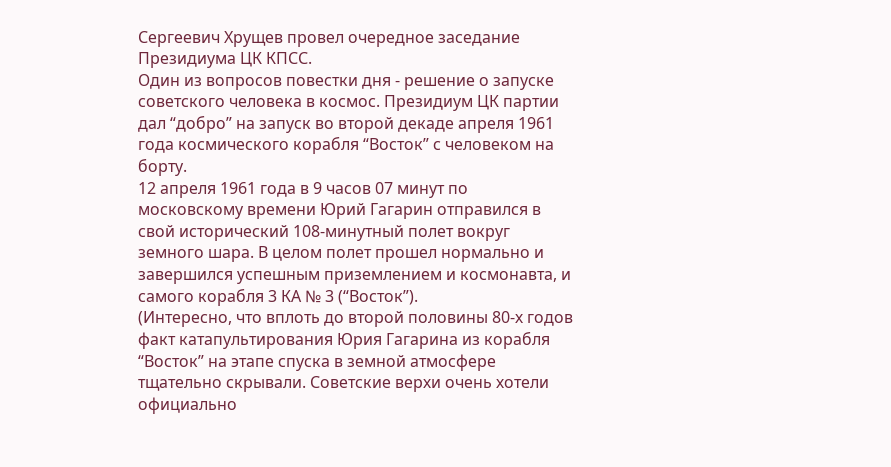Сергеевич Хрущев провел очередное заседание Президиума ЦК КПСС.
Один из вопросов повестки дня - решение о запуске советского человека в космос. Президиум ЦК партии дал “добро” на запуск во второй декаде апреля 1961 года космического корабля “Восток” с человеком на борту.
12 апреля 1961 года в 9 часов 07 минут по московскому времени Юрий Гагарин отправился в свой исторический 108-минутный полет вокруг земного шара. В целом полет прошел нормально и завершился успешным приземлением и космонавта, и самого корабля 3 КА № 3 (“Восток”).
(Интересно, что вплоть до второй половины 80-х годов факт катапультирования Юрия Гагарина из корабля “Восток” на этапе спуска в земной атмосфере тщательно скрывали. Советские верхи очень хотели официально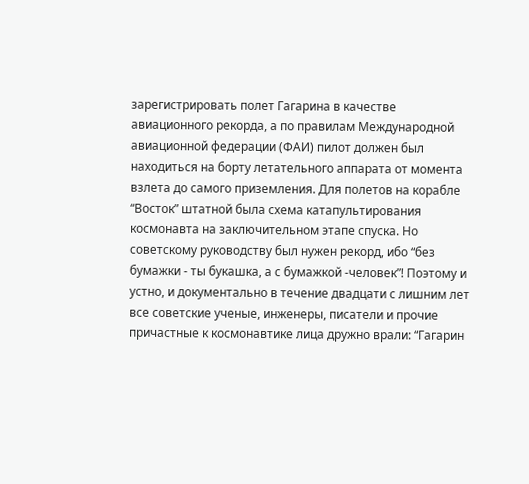зарегистрировать полет Гагарина в качестве авиационного рекорда, а по правилам Международной авиационной федерации (ФАИ) пилот должен был находиться на борту летательного аппарата от момента взлета до самого приземления. Для полетов на корабле “Восток” штатной была схема катапультирования космонавта на заключительном этапе спуска. Но советскому руководству был нужен рекорд, ибо “без бумажки - ты букашка, а с бумажкой -человек”! Поэтому и устно, и документально в течение двадцати с лишним лет все советские ученые, инженеры, писатели и прочие причастные к космонавтике лица дружно врали: “Гагарин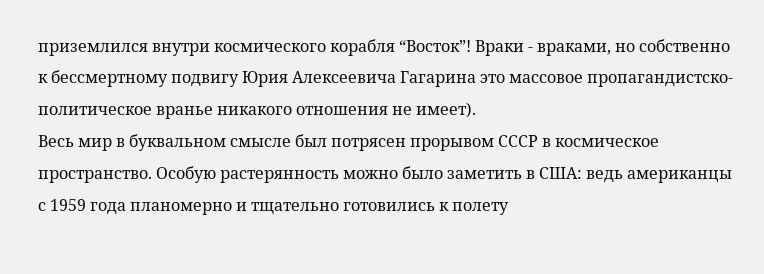приземлился внутри космического корабля “Восток”! Враки - враками, но собственно к бессмертному подвигу Юрия Алексеевича Гагарина это массовое пропагандистско-политическое вранье никакого отношения не имеет).
Весь мир в буквальном смысле был потрясен прорывом СССР в космическое пространство. Особую растерянность можно было заметить в США: ведь американцы с 1959 года планомерно и тщательно готовились к полету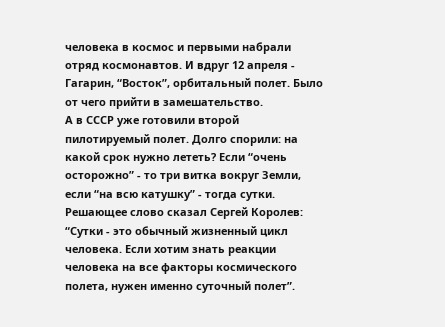человека в космос и первыми набрали отряд космонавтов. И вдруг 12 апреля - Гагарин, “Восток”, орбитальный полет. Было от чего прийти в замешательство.
А в СССР уже готовили второй пилотируемый полет. Долго спорили: на какой срок нужно лететь? Если “очень осторожно” - то три витка вокруг Земли, если “на всю катушку” - тогда сутки. Решающее слово сказал Сергей Королев: “Сутки - это обычный жизненный цикл человека. Если хотим знать реакции человека на все факторы космического полета, нужен именно суточный полет”.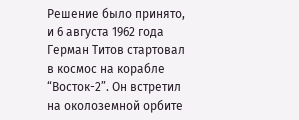Решение было принято, и 6 августа 1962 года Герман Титов стартовал в космос на корабле “Восток-2”. Он встретил на околоземной орбите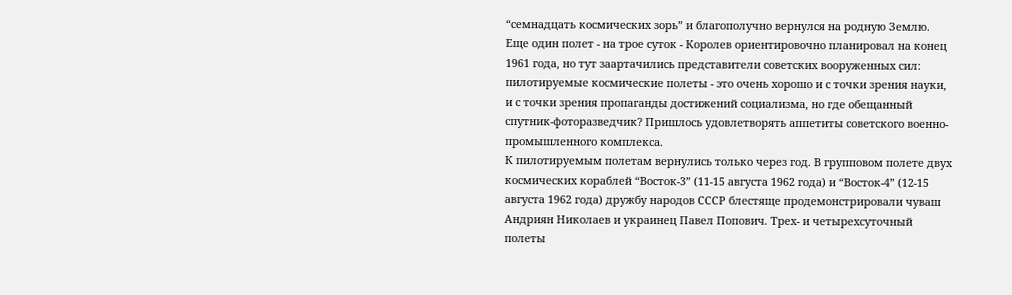“семнадцать космических зорь” и благополучно вернулся на родную Землю.
Еще один полет - на трое суток - Королев ориентировочно планировал на конец 1961 года, но тут заартачились представители советских вооруженных сил: пилотируемые космические полеты - это очень хорошо и с точки зрения науки, и с точки зрения пропаганды достижений социализма, но где обещанный спутник-фоторазведчик? Пришлось удовлетворять аппетиты советского военно-промышленного комплекса.
К пилотируемым полетам вернулись только через год. В групповом полете двух космических кораблей “Восток-3” (11-15 августа 1962 года) и “Восток-4” (12-15 августа 1962 года) дружбу народов СССР блестяще продемонстрировали чуваш Андриян Николаев и украинец Павел Попович. Трех- и четырехсуточный полеты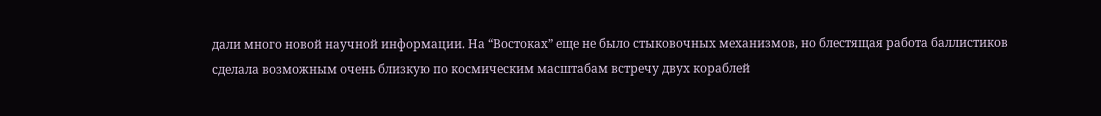дали много новой научной информации. На “Востоках” еще не было стыковочных механизмов, но блестящая работа баллистиков сделала возможным очень близкую по космическим масштабам встречу двух кораблей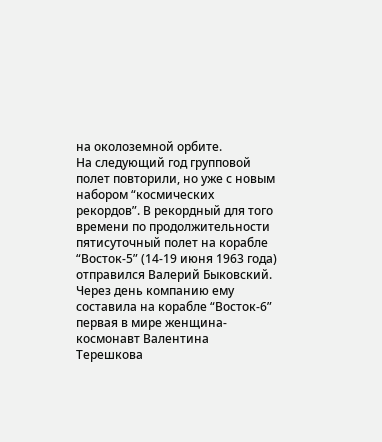на околоземной орбите.
На следующий год групповой полет повторили, но уже с новым набором “космических рекордов”. В рекордный для того времени по продолжительности пятисуточный полет на корабле “Восток-5” (14-19 июня 1963 года) отправился Валерий Быковский. Через день компанию ему составила на корабле “Восток-6” первая в мире женщина-космонавт Валентина Терешкова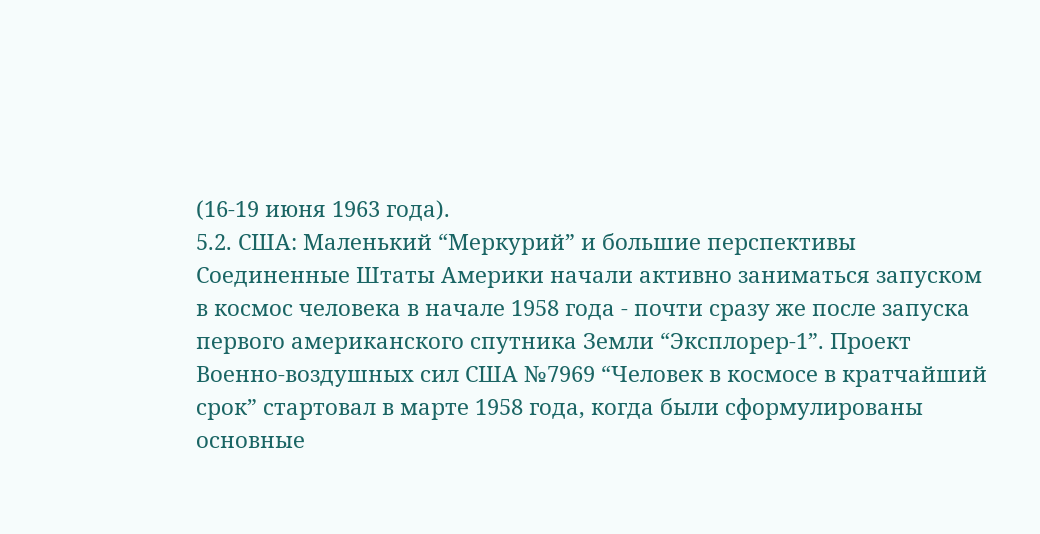(16-19 июня 1963 года).
5.2. США: Маленький “Меркурий” и большие перспективы
Соединенные Штаты Америки начали активно заниматься запуском в космос человека в начале 1958 года - почти сразу же после запуска первого американского спутника Земли “Эксплорер-1”. Проект Военно-воздушных сил США №7969 “Человек в космосе в кратчайший срок” стартовал в марте 1958 года, когда были сформулированы основные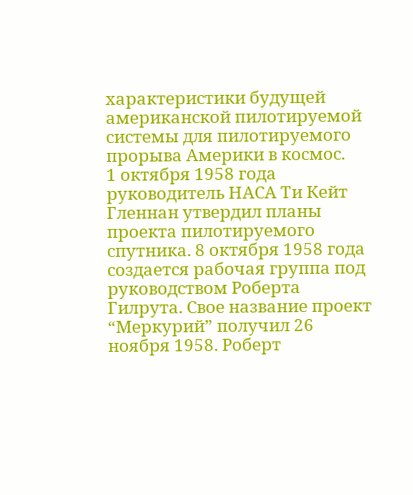характеристики будущей американской пилотируемой системы для пилотируемого прорыва Америки в космос.
1 октября 1958 года руководитель НАСА Ти Кейт Гленнан утвердил планы проекта пилотируемого спутника. 8 октября 1958 года создается рабочая группа под руководством Роберта Гилрута. Свое название проект “Меркурий” получил 26 ноября 1958. Роберт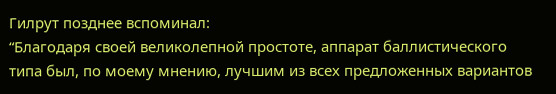Гилрут позднее вспоминал:
“Благодаря своей великолепной простоте, аппарат баллистического типа был, по моему мнению, лучшим из всех предложенных вариантов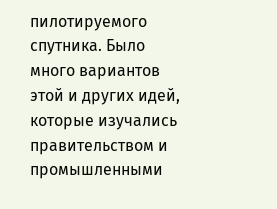пилотируемого спутника. Было много вариантов этой и других идей, которые изучались правительством и промышленными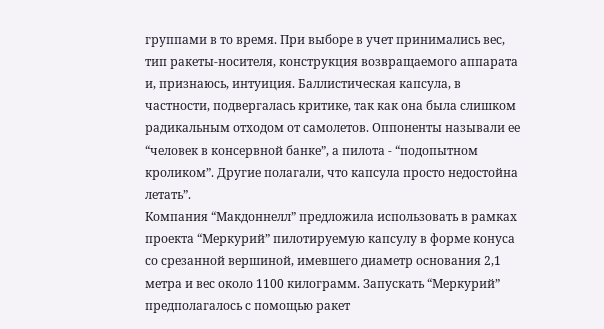группами в то время. При выборе в учет принимались вес, тип ракеты-носителя, конструкция возвращаемого аппарата и, признаюсь, интуиция. Баллистическая капсула, в частности, подвергалась критике, так как она была слишком радикальным отходом от самолетов. Оппоненты называли ее “человек в консервной банке”, а пилота - “подопытном кроликом”. Другие полагали, что капсула просто недостойна летать”.
Компания “Макдоннелл” предложила использовать в рамках проекта “Меркурий” пилотируемую капсулу в форме конуса со срезанной вершиной, имевшего диаметр основания 2,1 метра и вес около 1100 килограмм. Запускать “Меркурий” предполагалось с помощью ракет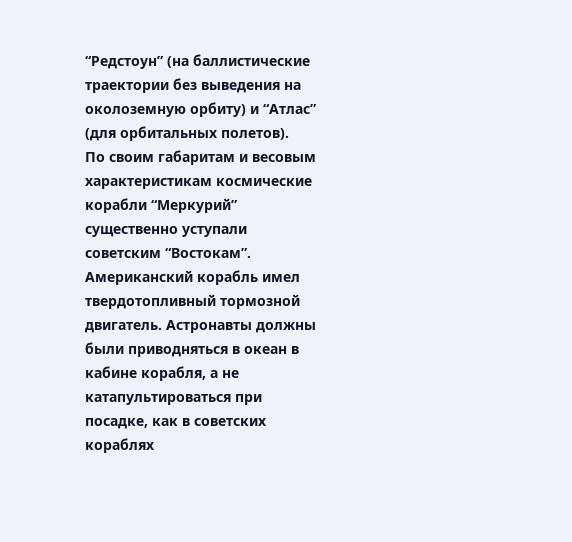“Редстоун” (на баллистические траектории без выведения на околоземную орбиту) и “Атлас” (для орбитальных полетов).
По своим габаритам и весовым характеристикам космические корабли “Меркурий” существенно уступали советским “Востокам”. Американский корабль имел твердотопливный тормозной двигатель. Астронавты должны были приводняться в океан в кабине корабля, а не катапультироваться при посадке, как в советских кораблях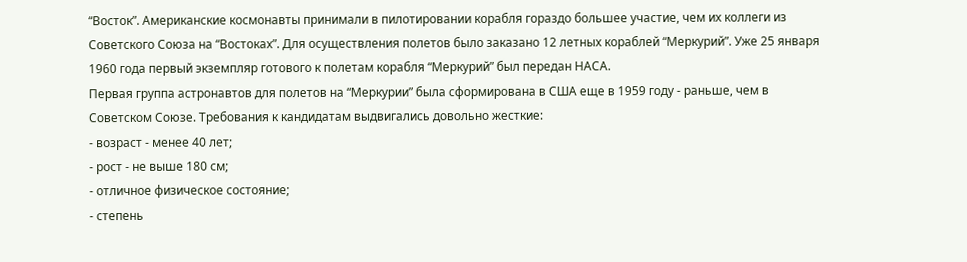“Восток”. Американские космонавты принимали в пилотировании корабля гораздо большее участие, чем их коллеги из Советского Союза на “Востоках”. Для осуществления полетов было заказано 12 летных кораблей “Меркурий”. Уже 25 января 1960 года первый экземпляр готового к полетам корабля “Меркурий” был передан НАСА.
Первая группа астронавтов для полетов на “Меркурии” была сформирована в США еще в 1959 году - раньше, чем в Советском Союзе. Требования к кандидатам выдвигались довольно жесткие:
- возраст - менее 40 лет;
- рост - не выше 180 см;
- отличное физическое состояние;
- степень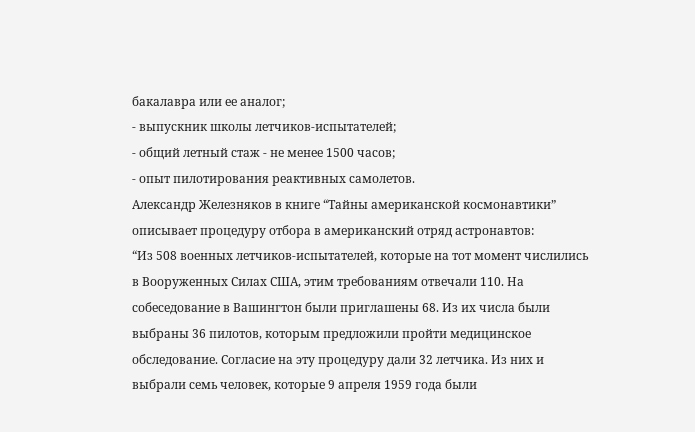бакалавра или ее аналог;
- выпускник школы летчиков-испытателей;
- общий летный стаж - не менее 1500 часов;
- опыт пилотирования реактивных самолетов.
Александр Железняков в книге “Тайны американской космонавтики” описывает процедуру отбора в американский отряд астронавтов:
“Из 508 военных летчиков-испытателей, которые на тот момент числились в Вооруженных Силах США, этим требованиям отвечали 110. На собеседование в Вашингтон были приглашены 68. Из их числа были выбраны 36 пилотов, которым предложили пройти медицинское обследование. Согласие на эту процедуру дали 32 летчика. Из них и выбрали семь человек, которые 9 апреля 1959 года были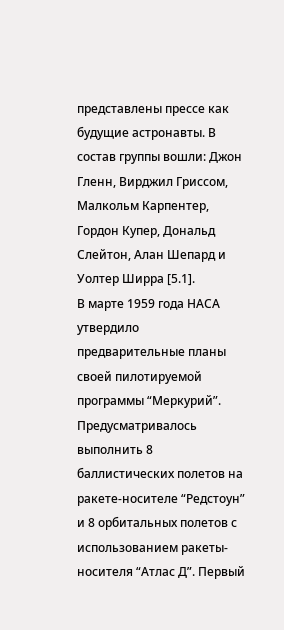представлены прессе как будущие астронавты. В состав группы вошли: Джон Гленн, Вирджил Гриссом, Малкольм Карпентер, Гордон Купер, Дональд Слейтон, Алан Шепард и Уолтер Ширра [5.1].
В марте 1959 года НАСА утвердило предварительные планы своей пилотируемой программы “Меркурий”. Предусматривалось выполнить 8 баллистических полетов на ракете-носителе “Редстоун” и 8 орбитальных полетов с использованием ракеты-носителя “Атлас Д”. Первый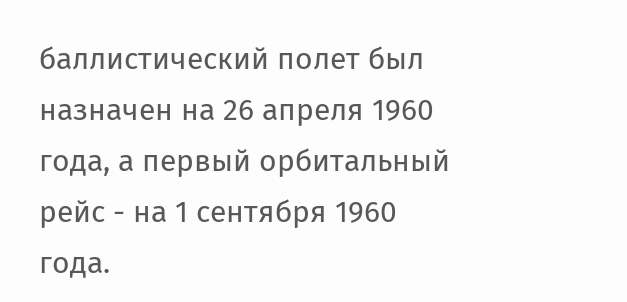баллистический полет был назначен на 26 апреля 1960 года, а первый орбитальный рейс - на 1 сентября 1960 года.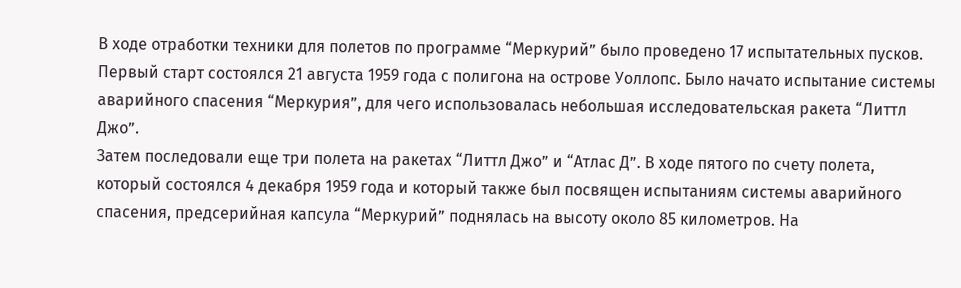В ходе отработки техники для полетов по программе “Меркурий” было проведено 17 испытательных пусков.
Первый старт состоялся 21 августа 1959 года с полигона на острове Уоллопс. Было начато испытание системы аварийного спасения “Меркурия”, для чего использовалась небольшая исследовательская ракета “Литтл Джо”.
Затем последовали еще три полета на ракетах “Литтл Джо” и “Атлас Д”. В ходе пятого по счету полета, который состоялся 4 декабря 1959 года и который также был посвящен испытаниям системы аварийного спасения, предсерийная капсула “Меркурий” поднялась на высоту около 85 километров. На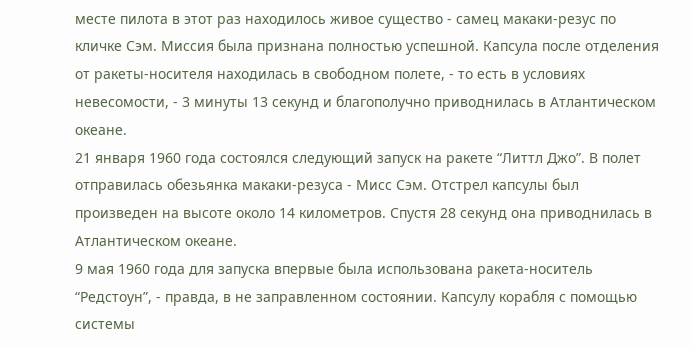месте пилота в этот раз находилось живое существо - самец макаки-резус по кличке Сэм. Миссия была признана полностью успешной. Капсула после отделения от ракеты-носителя находилась в свободном полете, - то есть в условиях невесомости, - 3 минуты 13 секунд и благополучно приводнилась в Атлантическом океане.
21 января 1960 года состоялся следующий запуск на ракете “Литтл Джо”. В полет отправилась обезьянка макаки-резуса - Мисс Сэм. Отстрел капсулы был произведен на высоте около 14 километров. Спустя 28 секунд она приводнилась в Атлантическом океане.
9 мая 1960 года для запуска впервые была использована ракета-носитель “Редстоун”, - правда, в не заправленном состоянии. Капсулу корабля с помощью системы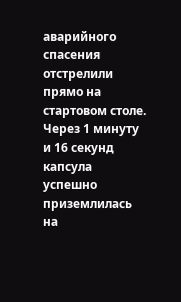аварийного спасения отстрелили прямо на стартовом столе. Через 1 минуту и 16 секунд капсула успешно приземлилась на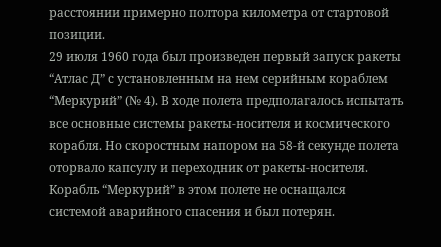расстоянии примерно полтора километра от стартовой позиции.
29 июля 1960 года был произведен первый запуск ракеты “Атлас Д” с установленным на нем серийным кораблем “Меркурий” (№ 4). В ходе полета предполагалось испытать все основные системы ракеты-носителя и космического корабля. Но скоростным напором на 58-й секунде полета оторвало капсулу и переходник от ракеты-носителя. Корабль “Меркурий” в этом полете не оснащался системой аварийного спасения и был потерян.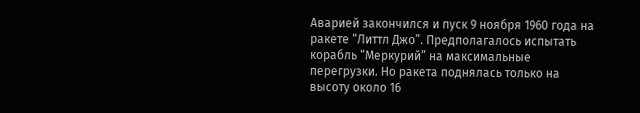Аварией закончился и пуск 9 ноября 1960 года на ракете “Литтл Джо”. Предполагалось испытать корабль “Меркурий” на максимальные перегрузки. Но ракета поднялась только на высоту около 16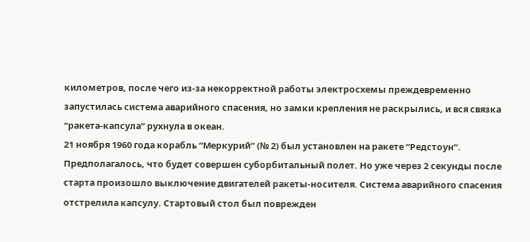километров, после чего из-за некорректной работы электросхемы преждевременно запустилась система аварийного спасения, но замки крепления не раскрылись, и вся связка “ракета-капсула” рухнула в океан.
21 ноября 1960 года корабль “Меркурий” (№ 2) был установлен на ракете “Редстоун”. Предполагалось, что будет совершен суборбитальный полет. Но уже через 2 секунды после старта произошло выключение двигателей ракеты-носителя. Система аварийного спасения отстрелила капсулу. Стартовый стол был поврежден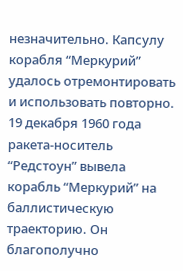незначительно. Капсулу корабля “Меркурий” удалось отремонтировать и использовать повторно.
19 декабря 1960 года ракета-носитель “Редстоун” вывела корабль “Меркурий” на баллистическую траекторию. Он благополучно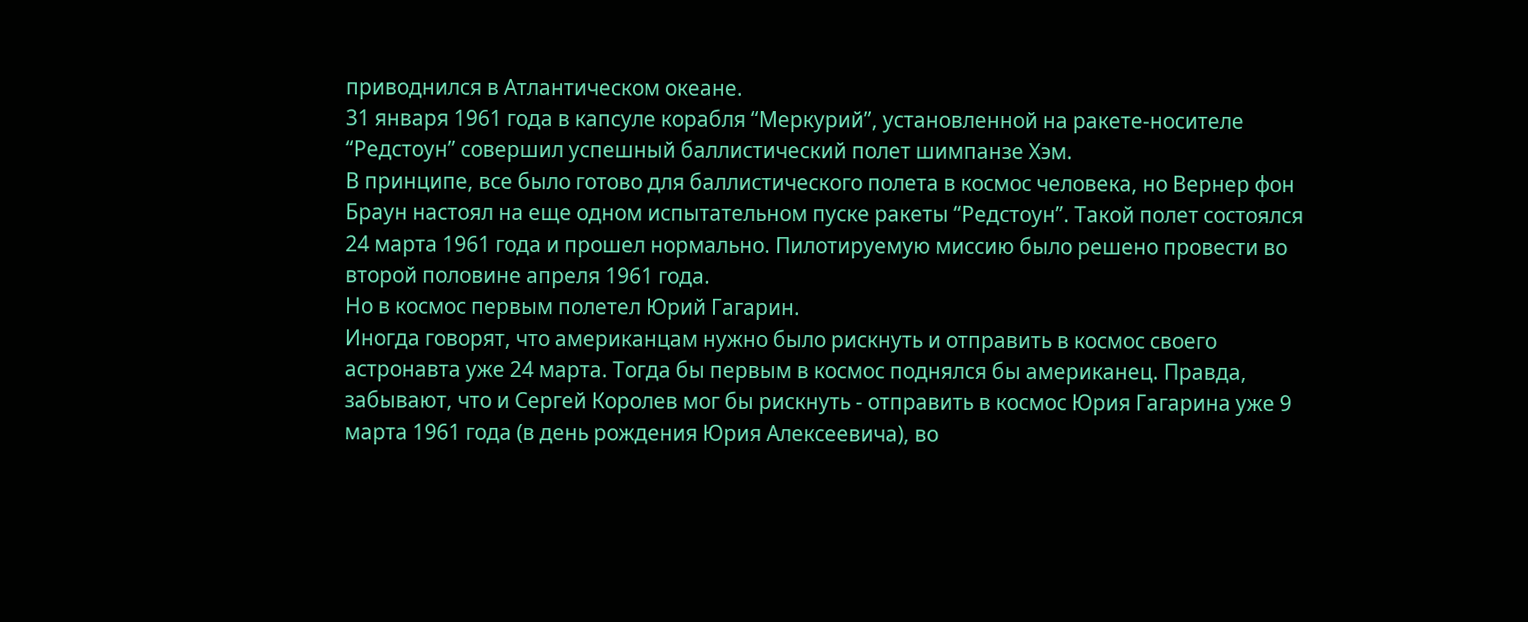приводнился в Атлантическом океане.
31 января 1961 года в капсуле корабля “Меркурий”, установленной на ракете-носителе “Редстоун” совершил успешный баллистический полет шимпанзе Хэм.
В принципе, все было готово для баллистического полета в космос человека, но Вернер фон Браун настоял на еще одном испытательном пуске ракеты “Редстоун”. Такой полет состоялся 24 марта 1961 года и прошел нормально. Пилотируемую миссию было решено провести во второй половине апреля 1961 года.
Но в космос первым полетел Юрий Гагарин.
Иногда говорят, что американцам нужно было рискнуть и отправить в космос своего астронавта уже 24 марта. Тогда бы первым в космос поднялся бы американец. Правда, забывают, что и Сергей Королев мог бы рискнуть - отправить в космос Юрия Гагарина уже 9 марта 1961 года (в день рождения Юрия Алексеевича), во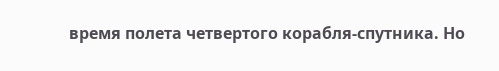время полета четвертого корабля-спутника. Но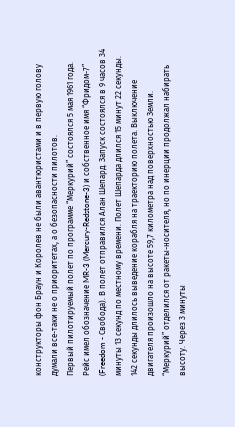конструкторы фон Браун и Королев не были авантюристами и в первую голову думали все-таки не о приоритетах, а о безопасности пилотов.
Первый пилотируемый полет по программе “Меркурий” состоялся 5 мая 1961 года. Рейс имел обозначение MR-3 (Mercury-Redstone-3) и собственное имя “Фридом-7” (Freedom - Свобода). В полет отправился Алан Шепард. Запуск состоялся в 9 часов 34 минуты 13 секунд по местному времени. Полет Шепарда длился 15 минут 22 секунды. 142 секунды длилось выведение корабля на траекторию полета. Выключение двигателя произошло на высоте 59,7 километра над поверхностью Земли. “Меркурий” отделился от ракеты-носителя, но по инерции продолжал набирать высоту. Через 3 минуты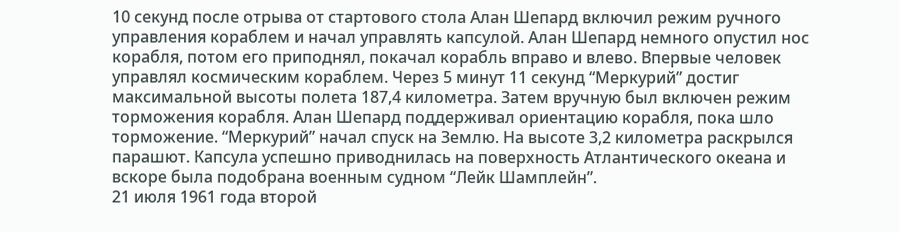10 секунд после отрыва от стартового стола Алан Шепард включил режим ручного управления кораблем и начал управлять капсулой. Алан Шепард немного опустил нос корабля, потом его приподнял, покачал корабль вправо и влево. Впервые человек управлял космическим кораблем. Через 5 минут 11 секунд “Меркурий” достиг максимальной высоты полета 187,4 километра. Затем вручную был включен режим торможения корабля. Алан Шепард поддерживал ориентацию корабля, пока шло торможение. “Меркурий” начал спуск на Землю. На высоте 3,2 километра раскрылся парашют. Капсула успешно приводнилась на поверхность Атлантического океана и вскоре была подобрана военным судном “Лейк Шамплейн”.
21 июля 1961 года второй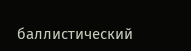баллистический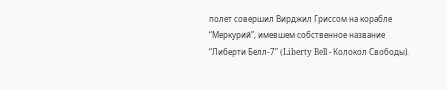полет совершил Вирджил Гриссом на корабле “Меркурий”, имевшем собственное название “Либерти Белл-7” (Liberty Bell - Колокол Свободы).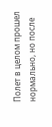Полет в целом прошел нормально, но после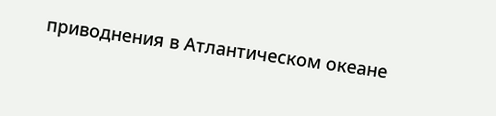приводнения в Атлантическом океане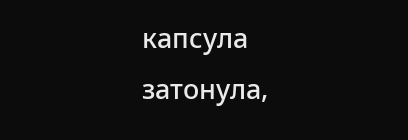капсула затонула,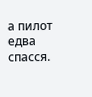а пилот едва спасся.